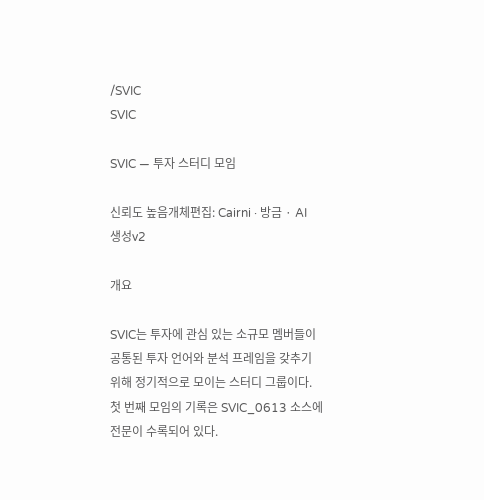/SVIC
SVIC

SVIC — 투자 스터디 모임

신뢰도 높음개체편집: Cairni · 방금 · AI 생성v2

개요

SVIC는 투자에 관심 있는 소규모 멤버들이 공통된 투자 언어와 분석 프레임을 갖추기 위해 정기적으로 모이는 스터디 그룹이다. 첫 번째 모임의 기록은 SVIC_0613 소스에 전문이 수록되어 있다.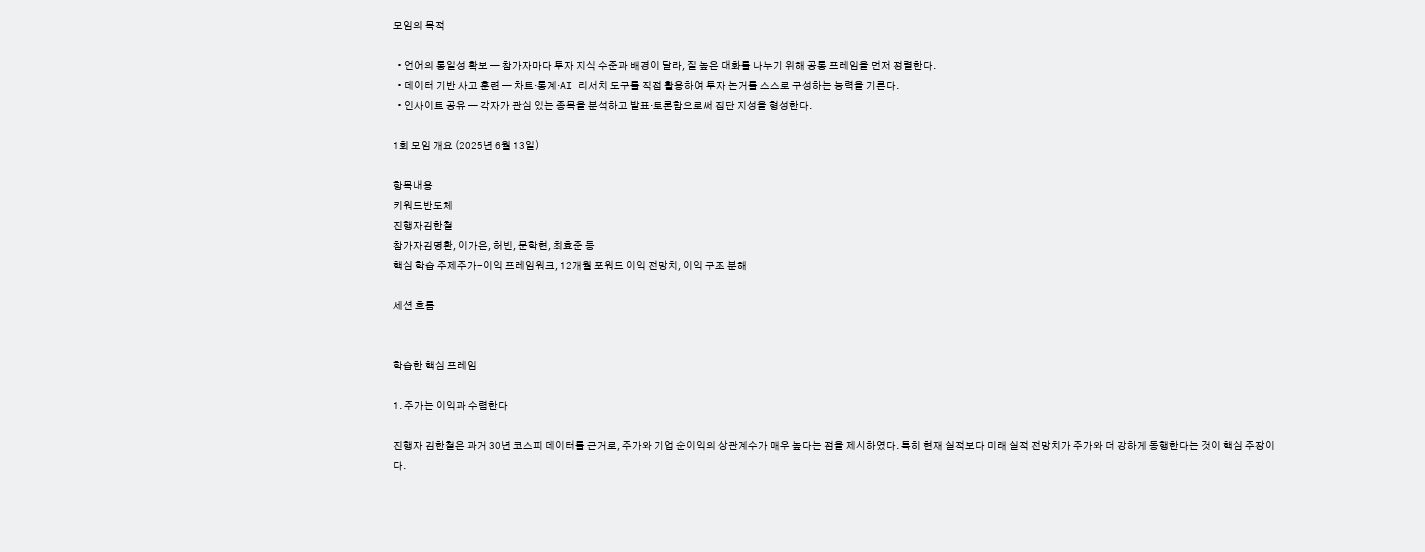모임의 목적

  • 언어의 통일성 확보 — 참가자마다 투자 지식 수준과 배경이 달라, 질 높은 대화를 나누기 위해 공통 프레임을 먼저 정렬한다.
  • 데이터 기반 사고 훈련 — 차트·통계·AI 리서치 도구를 직접 활용하여 투자 논거를 스스로 구성하는 능력을 기른다.
  • 인사이트 공유 — 각자가 관심 있는 종목을 분석하고 발표·토론함으로써 집단 지성을 형성한다.

1회 모임 개요 (2025년 6월 13일)

항목내용
키워드반도체
진행자김한철
참가자김명환, 이가은, 허빈, 문학현, 최효준 등
핵심 학습 주제주가-이익 프레임워크, 12개월 포워드 이익 전망치, 이익 구조 분해

세션 흐름


학습한 핵심 프레임

1. 주가는 이익과 수렴한다

진행자 김한철은 과거 30년 코스피 데이터를 근거로, 주가와 기업 순이익의 상관계수가 매우 높다는 점을 제시하였다. 특히 현재 실적보다 미래 실적 전망치가 주가와 더 강하게 동행한다는 것이 핵심 주장이다.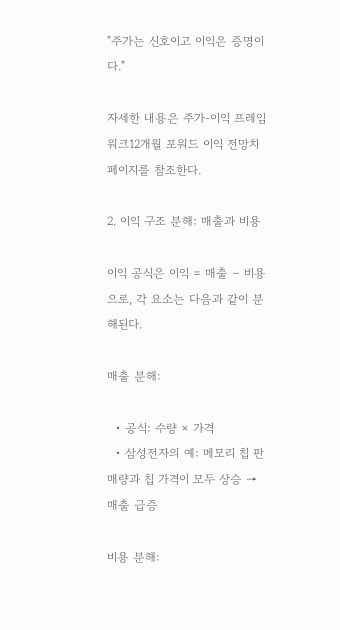"주가는 신호이고 이익은 증명이다."

자세한 내용은 주가-이익 프레임워크12개월 포워드 이익 전망치 페이지를 참조한다.

2. 이익 구조 분해: 매출과 비용

이익 공식은 이익 = 매출 − 비용으로, 각 요소는 다음과 같이 분해된다.

매출 분해:

  • 공식: 수량 × 가격
  • 삼성전자의 예: 메모리 칩 판매량과 칩 가격이 모두 상승 → 매출 급증

비용 분해: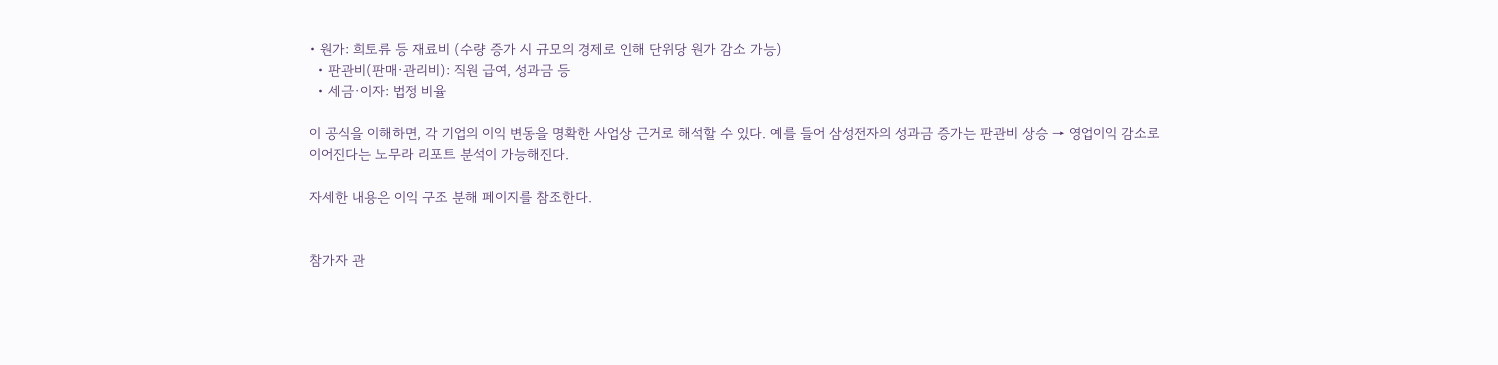• 원가: 희토류 등 재료비 (수량 증가 시 규모의 경제로 인해 단위당 원가 감소 가능)
  • 판관비(판매·관리비): 직원 급여, 성과금 등
  • 세금·이자: 법정 비율

이 공식을 이해하면, 각 기업의 이익 변동을 명확한 사업상 근거로 해석할 수 있다. 예를 들어 삼성전자의 성과금 증가는 판관비 상승 → 영업이익 감소로 이어진다는 노무라 리포트 분석이 가능해진다.

자세한 내용은 이익 구조 분해 페이지를 참조한다.


참가자 관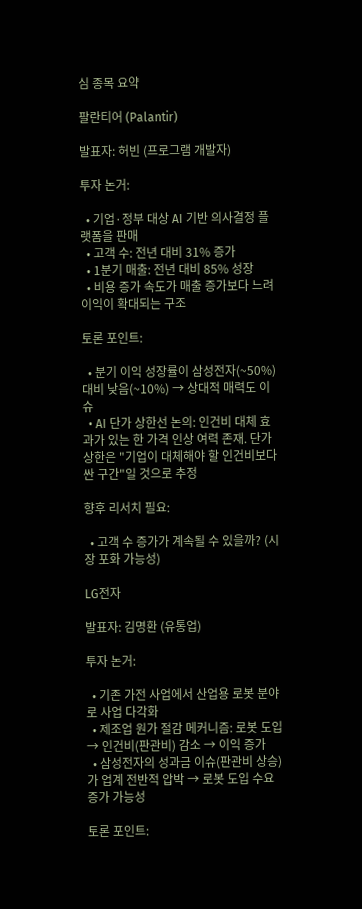심 종목 요약

팔란티어 (Palantir)

발표자: 허빈 (프로그램 개발자)

투자 논거:

  • 기업·정부 대상 AI 기반 의사결정 플랫폼을 판매
  • 고객 수: 전년 대비 31% 증가
  • 1분기 매출: 전년 대비 85% 성장
  • 비용 증가 속도가 매출 증가보다 느려 이익이 확대되는 구조

토론 포인트:

  • 분기 이익 성장률이 삼성전자(~50%) 대비 낮음(~10%) → 상대적 매력도 이슈
  • AI 단가 상한선 논의: 인건비 대체 효과가 있는 한 가격 인상 여력 존재. 단가 상한은 "기업이 대체해야 할 인건비보다 싼 구간"일 것으로 추정

향후 리서치 필요:

  • 고객 수 증가가 계속될 수 있을까? (시장 포화 가능성)

LG전자

발표자: 김명환 (유통업)

투자 논거:

  • 기존 가전 사업에서 산업용 로봇 분야로 사업 다각화
  • 제조업 원가 절감 메커니즘: 로봇 도입 → 인건비(판관비) 감소 → 이익 증가
  • 삼성전자의 성과금 이슈(판관비 상승)가 업계 전반적 압박 → 로봇 도입 수요 증가 가능성

토론 포인트: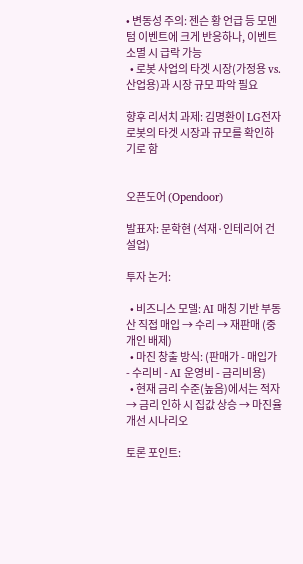• 변동성 주의: 젠슨 황 언급 등 모멘텀 이벤트에 크게 반응하나, 이벤트 소멸 시 급락 가능
  • 로봇 사업의 타겟 시장(가정용 vs. 산업용)과 시장 규모 파악 필요

향후 리서치 과제: 김명환이 LG전자 로봇의 타겟 시장과 규모를 확인하기로 함


오픈도어 (Opendoor)

발표자: 문학현 (석재·인테리어 건설업)

투자 논거:

  • 비즈니스 모델: AI 매칭 기반 부동산 직접 매입 → 수리 → 재판매 (중개인 배제)
  • 마진 창출 방식: (판매가 - 매입가 - 수리비 - AI 운영비 - 금리비용)
  • 현재 금리 수준(높음)에서는 적자 → 금리 인하 시 집값 상승 → 마진율 개선 시나리오

토론 포인트: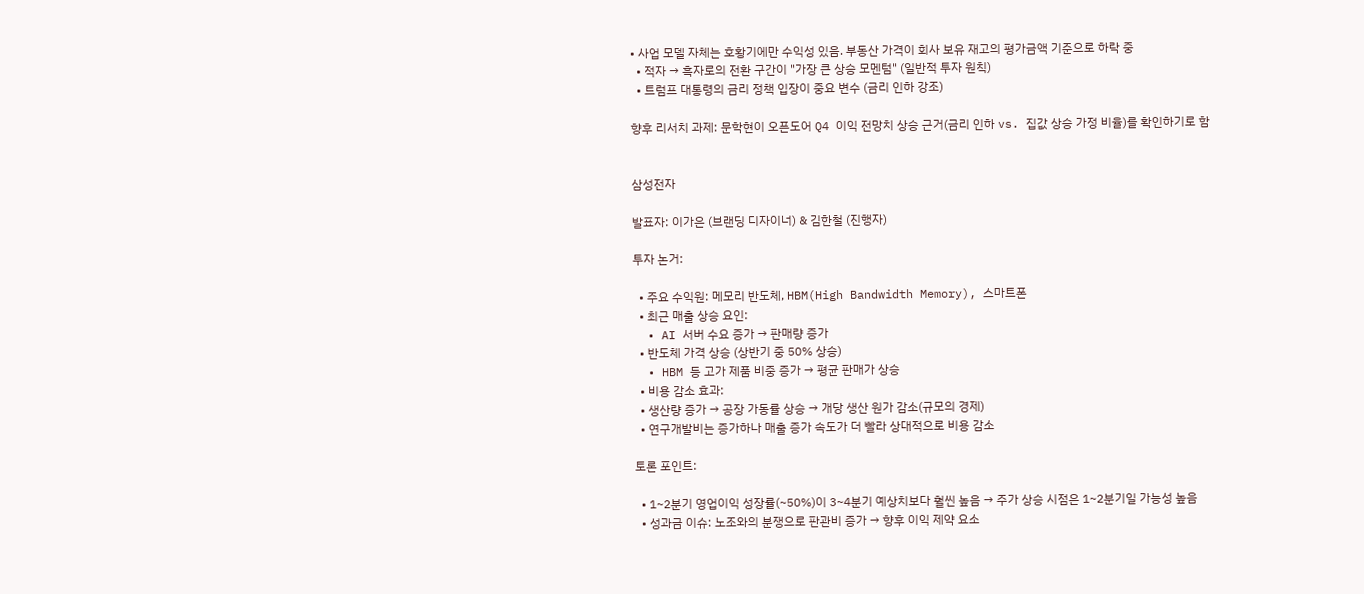• 사업 모델 자체는 호황기에만 수익성 있음. 부동산 가격이 회사 보유 재고의 평가금액 기준으로 하락 중
  • 적자 → 흑자로의 전환 구간이 "가장 큰 상승 모멘텀" (일반적 투자 원칙)
  • 트럼프 대통령의 금리 정책 입장이 중요 변수 (금리 인하 강조)

향후 리서치 과제: 문학현이 오픈도어 Q4 이익 전망치 상승 근거(금리 인하 vs. 집값 상승 가정 비율)를 확인하기로 함


삼성전자

발표자: 이가은 (브랜딩 디자이너) & 김한철 (진행자)

투자 논거:

  • 주요 수익원: 메모리 반도체, HBM(High Bandwidth Memory), 스마트폰
  • 최근 매출 상승 요인:
  • AI 서버 수요 증가 → 판매량 증가
  • 반도체 가격 상승 (상반기 중 50% 상승)
  • HBM 등 고가 제품 비중 증가 → 평균 판매가 상승
  • 비용 감소 효과:
  • 생산량 증가 → 공장 가동률 상승 → 개당 생산 원가 감소(규모의 경제)
  • 연구개발비는 증가하나 매출 증가 속도가 더 빨라 상대적으로 비용 감소

토론 포인트:

  • 1~2분기 영업이익 성장률(~50%)이 3~4분기 예상치보다 훨씬 높음 → 주가 상승 시점은 1~2분기일 가능성 높음
  • 성과금 이슈: 노조와의 분쟁으로 판관비 증가 → 향후 이익 제약 요소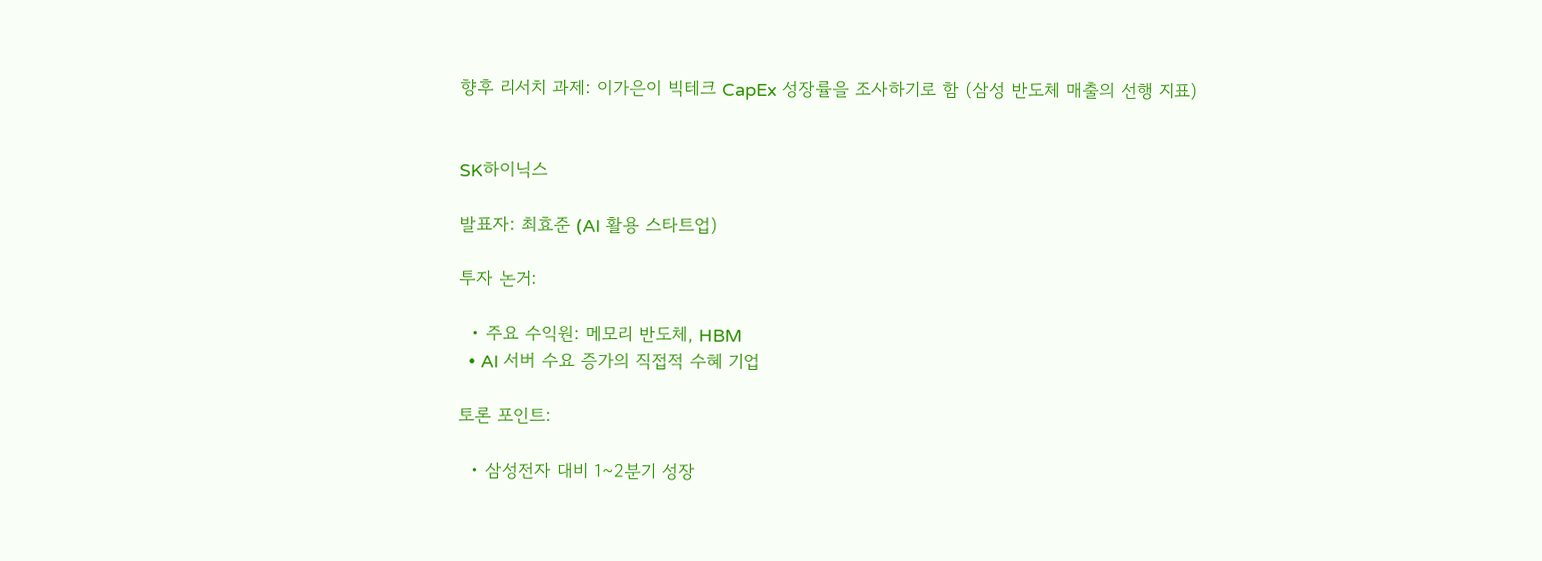향후 리서치 과제: 이가은이 빅테크 CapEx 성장률을 조사하기로 함 (삼성 반도체 매출의 선행 지표)


SK하이닉스

발표자: 최효준 (AI 활용 스타트업)

투자 논거:

  • 주요 수익원: 메모리 반도체, HBM
  • AI 서버 수요 증가의 직접적 수혜 기업

토론 포인트:

  • 삼성전자 대비 1~2분기 성장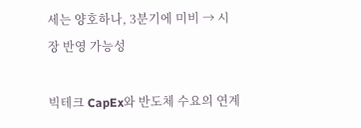세는 양호하나, 3분기에 미비 → 시장 반영 가능성

빅테크 CapEx와 반도체 수요의 연계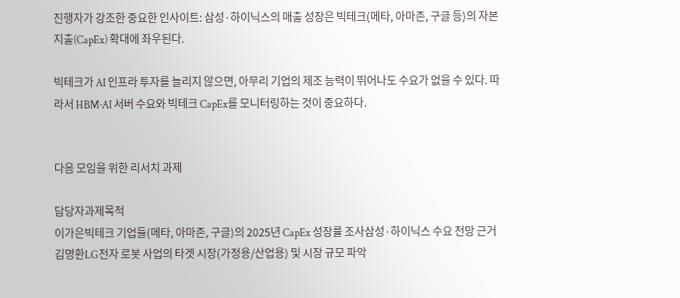진행자가 강조한 중요한 인사이트: 삼성·하이닉스의 매출 성장은 빅테크(메타, 아마존, 구글 등)의 자본 지출(CapEx) 확대에 좌우된다.

빅테크가 AI 인프라 투자를 늘리지 않으면, 아무리 기업의 제조 능력이 뛰어나도 수요가 없을 수 있다. 따라서 HBM·AI 서버 수요와 빅테크 CapEx를 모니터링하는 것이 중요하다.


다음 모임을 위한 리서치 과제

담당자과제목적
이가은빅테크 기업들(메타, 아마존, 구글)의 2025년 CapEx 성장률 조사삼성·하이닉스 수요 전망 근거
김명환LG전자 로봇 사업의 타겟 시장(가정용/산업용) 및 시장 규모 파악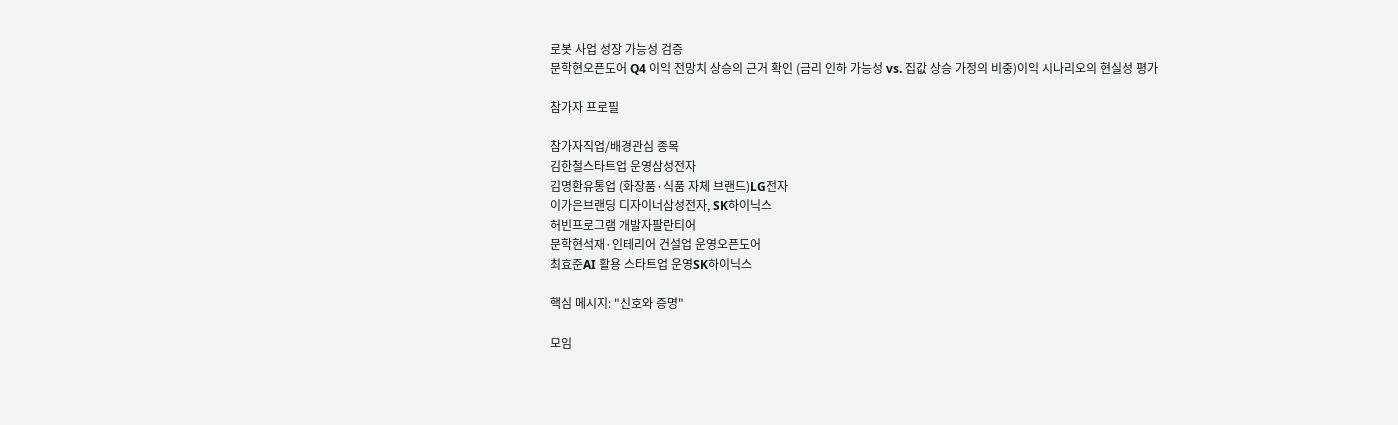로봇 사업 성장 가능성 검증
문학현오픈도어 Q4 이익 전망치 상승의 근거 확인 (금리 인하 가능성 vs. 집값 상승 가정의 비중)이익 시나리오의 현실성 평가

참가자 프로필

참가자직업/배경관심 종목
김한철스타트업 운영삼성전자
김명환유통업 (화장품·식품 자체 브랜드)LG전자
이가은브랜딩 디자이너삼성전자, SK하이닉스
허빈프로그램 개발자팔란티어
문학현석재·인테리어 건설업 운영오픈도어
최효준AI 활용 스타트업 운영SK하이닉스

핵심 메시지: "신호와 증명"

모임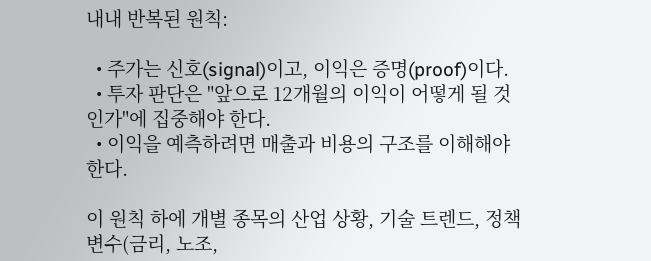내내 반복된 원칙:

  • 주가는 신호(signal)이고, 이익은 증명(proof)이다.
  • 투자 판단은 "앞으로 12개월의 이익이 어떻게 될 것인가"에 집중해야 한다.
  • 이익을 예측하려면 매출과 비용의 구조를 이해해야 한다.

이 원칙 하에 개별 종목의 산업 상황, 기술 트렌드, 정책 변수(금리, 노조,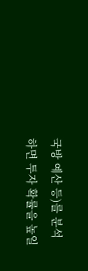국방 예산 등)를 분석하면 투자 확률을 높일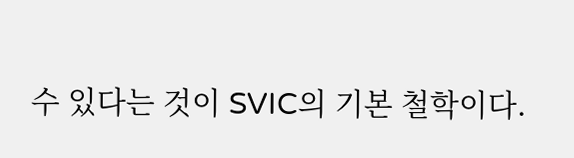수 있다는 것이 SVIC의 기본 철학이다.